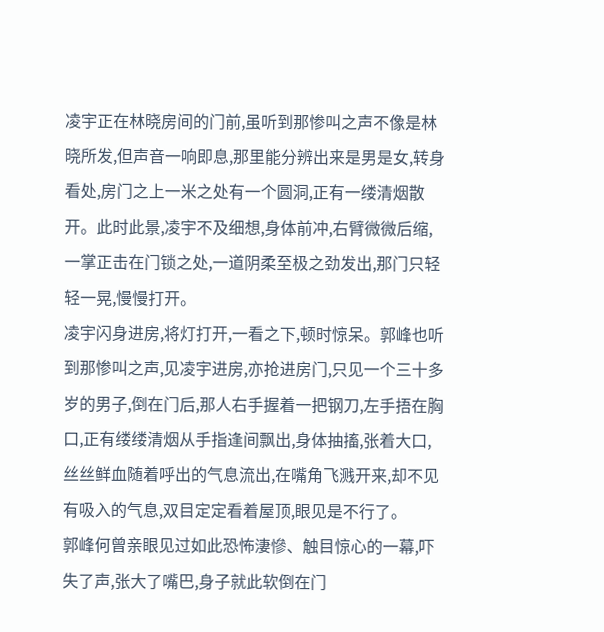凌宇正在林晓房间的门前,虽听到那惨叫之声不像是林晓所发,但声音一响即息,那里能分辨出来是男是女,转身看处,房门之上一米之处有一个圆洞,正有一缕清烟散开。此时此景,凌宇不及细想,身体前冲,右臂微微后缩,一掌正击在门锁之处,一道阴柔至极之劲发出,那门只轻轻一晃,慢慢打开。
凌宇闪身进房,将灯打开,一看之下,顿时惊呆。郭峰也听到那惨叫之声,见凌宇进房,亦抢进房门,只见一个三十多岁的男子,倒在门后,那人右手握着一把钢刀,左手捂在胸口,正有缕缕清烟从手指逢间飘出,身体抽搐,张着大口,丝丝鲜血随着呼出的气息流出,在嘴角飞溅开来,却不见有吸入的气息,双目定定看着屋顶,眼见是不行了。
郭峰何曾亲眼见过如此恐怖淒慘、触目惊心的一幕,吓失了声,张大了嘴巴,身子就此软倒在门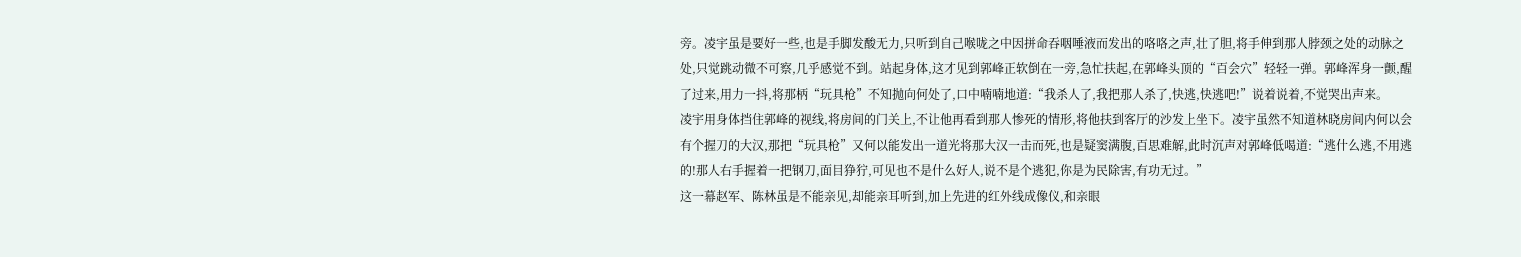旁。凌宇虽是要好一些,也是手脚发酸无力,只听到自己喉咙之中因拼命吞咽唾液而发出的咯咯之声,壮了胆,将手伸到那人脖颈之处的动脉之处,只觉跳动微不可察,几乎感觉不到。站起身体,这才见到郭峰正软倒在一旁,急忙扶起,在郭峰头顶的“百会穴”轻轻一弹。郭峰浑身一颤,醒了过来,用力一抖,将那柄“玩具枪”不知抛向何处了,口中喃喃地道:“我杀人了,我把那人杀了,快逃,快逃吧!”说着说着,不觉哭出声来。
凌宇用身体挡住郭峰的视线,将房间的门关上,不让他再看到那人惨死的情形,将他扶到客厅的沙发上坐下。凌宇虽然不知道林晓房间内何以会有个握刀的大汉,那把“玩具枪”又何以能发出一道光将那大汉一击而死,也是疑窦满腹,百思难解,此时沉声对郭峰低喝道:“逃什么逃,不用逃的!那人右手握着一把钢刀,面目狰狞,可见也不是什么好人,说不是个逃犯,你是为民除害,有功无过。”
这一幕赵军、陈林虽是不能亲见,却能亲耳听到,加上先进的红外线成像仪,和亲眼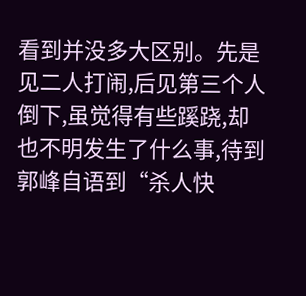看到并没多大区别。先是见二人打闹,后见第三个人倒下,虽觉得有些蹊跷,却也不明发生了什么事,待到郭峰自语到“杀人快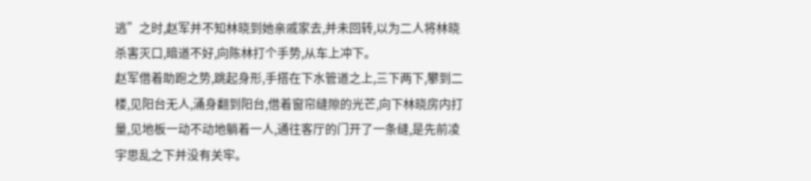逃”之时,赵军并不知林晓到她亲戚家去,并未回转,以为二人将林晓杀害灭口,暗道不好,向陈林打个手势,从车上冲下。
赵军借着助跑之势,跳起身形,手搭在下水管道之上,三下两下,攀到二楼,见阳台无人,涌身翻到阳台,借着窗帘缝隙的光芒,向下林晓房内打量,见地板一动不动地躺着一人,通往客厅的门开了一条缝,是先前凌宇思乱之下并没有关牢。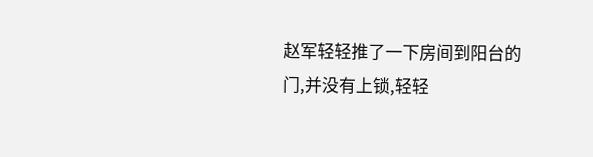赵军轻轻推了一下房间到阳台的门,并没有上锁,轻轻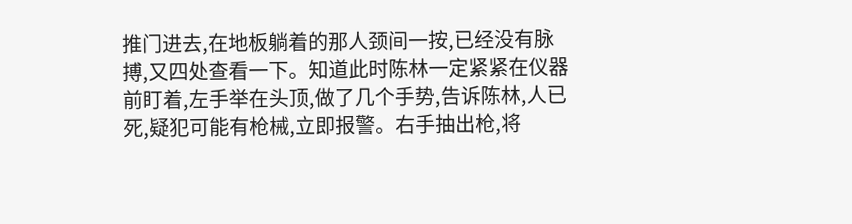推门进去,在地板躺着的那人颈间一按,已经没有脉搏,又四处查看一下。知道此时陈林一定紧紧在仪器前盯着,左手举在头顶,做了几个手势,告诉陈林,人已死,疑犯可能有枪械,立即报警。右手抽出枪,将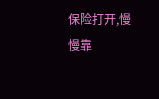保险打开,慢慢靠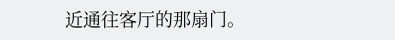近通往客厅的那扇门。